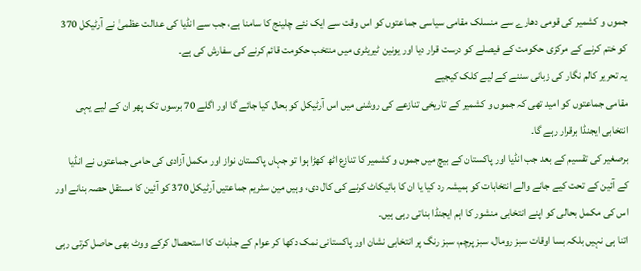جموں و کشمیر کی قومی دھارے سے منسلک مقامی سیاسی جماعتوں کو اس وقت سے ایک نئے چلینج کا سامنا ہے، جب سے انڈیا کی عدالت عظمیٰ نے آرٹیکل 370 کو ختم کرنے کے مرکزی حکومت کے فیصلے کو درست قرار دیا اور یونین ٹیریٹری میں منتخب حکومت قائم کرنے کی سفارش کی ہے۔
یہ تحریر کالم نگار کی زبانی سننے کے لیے کلک کیجیے
مقامی جماعتوں کو امید تھی کہ جموں و کشمیر کے تاریخی تنازعے کی روشنی میں اس آرٹیکل کو بحال کیا جائے گا اور اگلے 70 برسوں تک پھر ان کے لیے یہی انتخابی ایجنڈا برقرار رہے گا۔
برصغیر کی تقسیم کے بعد جب انڈیا اور پاکستان کے بیچ میں جموں و کشمیر کا تنازع اٹھ کھڑا ہوا تو جہاں پاکستان نواز اور مکمل آزادی کی حامی جماعتوں نے انڈیا کے آئین کے تحت کیے جانے والے انتخابات کو ہمیشہ رد کیا یا ان کا بائیکاٹ کرنے کی کال دی، وہیں مین سٹریم جماعتیں آرٹیکل 370 کو آئین کا مستقل حصہ بنانے اور اس کی مکمل بحالی کو اپنے انتخابی منشور کا اہم ایجنڈا بناتی رہی ہیں۔
اتنا ہی نہیں بلکہ بسا اوقات سبز رومال، سبز پرچم، سبز رنگ پر انتخابی نشان اور پاکستانی نمک دکھا کر عوام کے جذبات کا استحصال کرکے ووٹ بھی حاصل کرتی رہی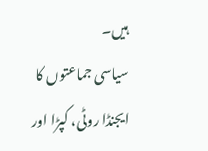ہیں۔
سیاسی جماعتوں کا ایجنڈا روٹی، کپڑا اور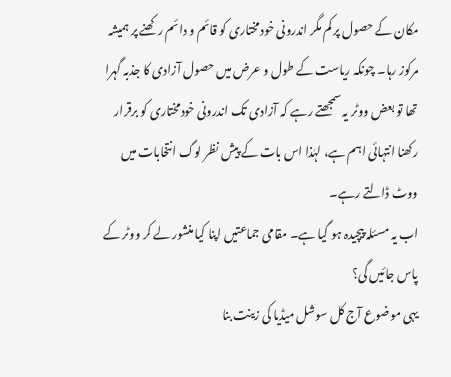مکان کے حصول پر کم مگر اندرونی خودمختاری کو قائم و دائم رکھنے پر ہمیشہ مرکوز رہا۔ چونکہ ریاست کے طول و عرض میں حصول آزادی کا جذبہ گہرا تھا تو بعض ووٹر یہ سمجھتے رہے کہ آزادی تک اندرونی خودمختاری کو برقرار رکھنا انتہائی اہم ہے، لہٰذا اس بات کے پیش نظر لوگ انتخابات میں ووٹ ڈالتے رہے۔
اب یہ مسئلہ پیچیدہ ہو گیا ہے۔ مقامی جماعتیں اپنا کیا منشور لے کر ووٹر کے پاس جائیں گی؟
یہی موضوع آج کل سوشل میڈیا کی زینت بنا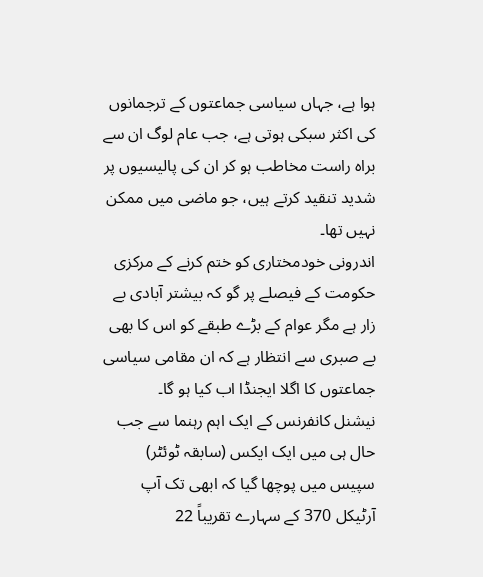ہوا ہے، جہاں سیاسی جماعتوں کے ترجمانوں کی اکثر سبکی ہوتی ہے، جب عام لوگ ان سے براہ راست مخاطب ہو کر ان کی پالیسیوں پر شدید تنقید کرتے ہیں، جو ماضی میں ممکن نہیں تھا۔
اندرونی خودمختاری کو ختم کرنے کے مرکزی حکومت کے فیصلے پر گو کہ بیشتر آبادی بے زار ہے مگر عوام کے بڑے طبقے کو اس کا بھی بے صبری سے انتظار ہے کہ ان مقامی سیاسی جماعتوں کا اگلا ایجنڈا اب کیا ہو گا۔
نیشنل کانفرنس کے ایک اہم رہنما سے جب حال ہی میں ایک ایکس (سابقہ ٹوئٹر) سپیس میں پوچھا گیا کہ ابھی تک آپ آرٹیکل 370 کے سہارے تقریباً 22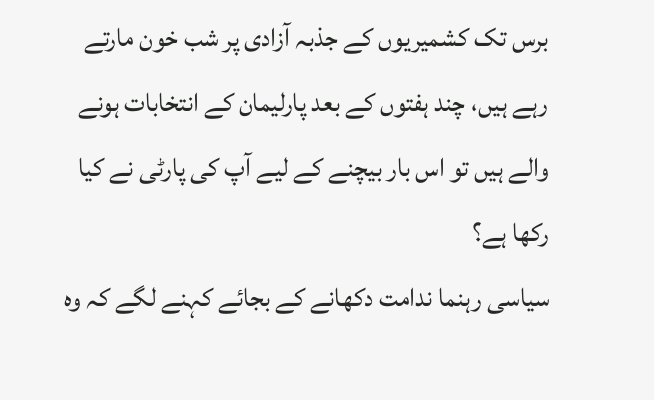برس تک کشمیریوں کے جذبہ آزادی پر شب خون مارتے رہے ہیں، چند ہفتوں کے بعد پارلیمان کے انتخابات ہونے والے ہیں تو اس بار بیچنے کے لیے آپ کی پارٹی نے کیا رکھا ہے؟
سیاسی رہنما ندامت دکھانے کے بجائے کہنے لگے کہ وہ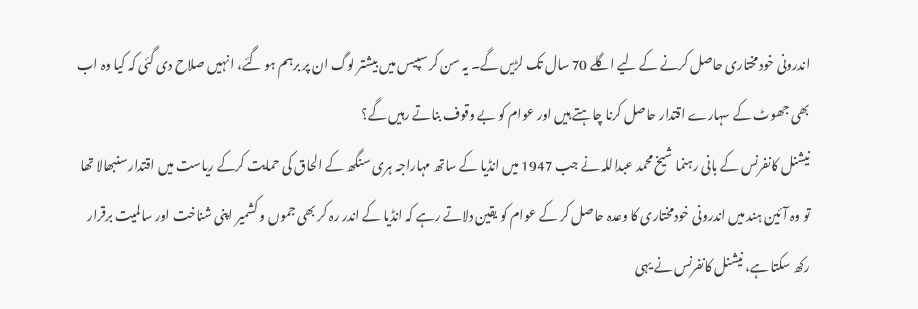اندرونی خودمختاری حاصل کرنے کے لیے اگلے 70 سال تک لڑیں گے۔ یہ سن کر سپیس میں بیشتر لوگ ان پر برہم ہو گئے، انہیں صلاح دی گئی کہ کیا وہ اب بھی جھوٹ کے سہارے اقتدار حاصل کرنا چاہتے ہیں اور عوام کو بے وقوف بناتے رہیں گے؟
نیشنل کانفرنس کے بانی رہنما شیخ محمد عبداللہ نے جب 1947 میں انڈیا کے ساتھ مہاراجہ ہری سنگھ کے الحاق کی حمایت کرکے ریاست میں اقتدار سنبھالا تھا تو وہ آئین ہند میں اندرونی خودمختاری کا وعدہ حاصل کر کے عوام کو یقین دلاتے رہے کہ انڈیا کے اندر رہ کر بھی جموں و کشمیر اپنی شناخت اور سالمیت برقرار رکھ سکتا ہے، نیشنل کانفرنس نے یہی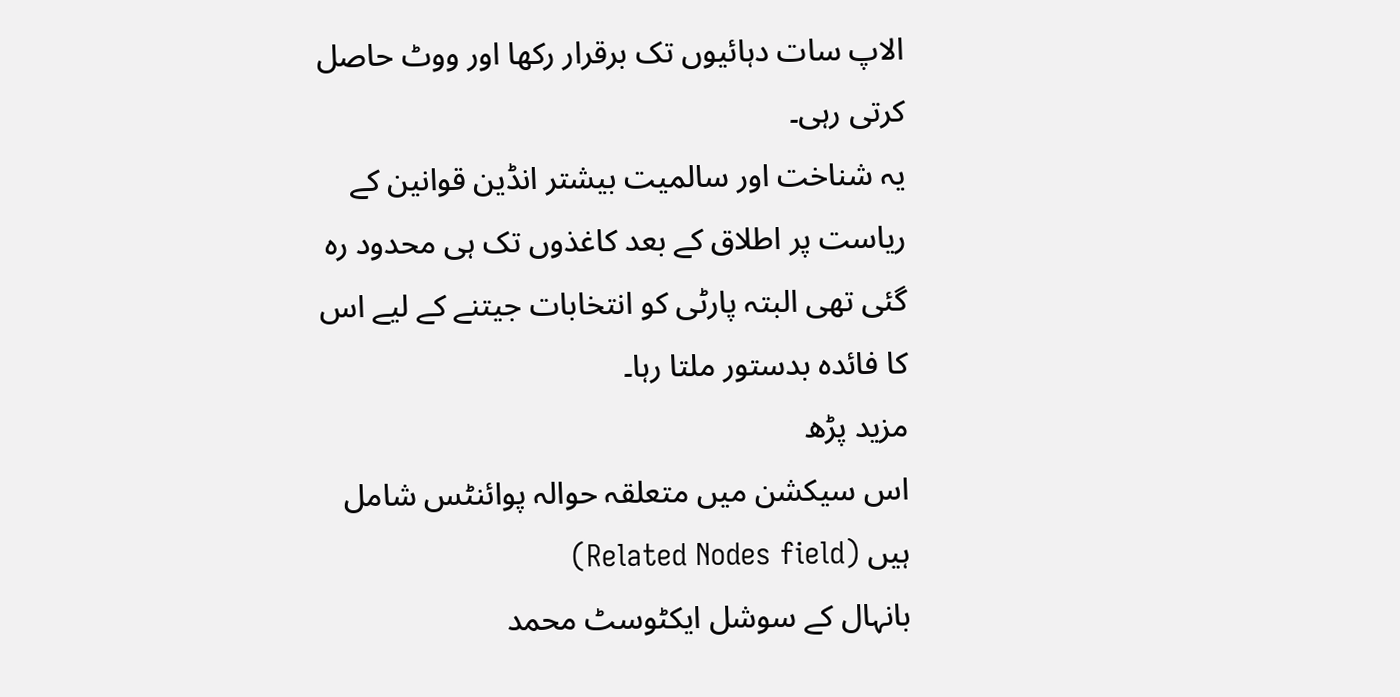الاپ سات دہائیوں تک برقرار رکھا اور ووٹ حاصل کرتی رہی۔
یہ شناخت اور سالمیت بیشتر انڈین قوانین کے ریاست پر اطلاق کے بعد کاغذوں تک ہی محدود رہ گئی تھی البتہ پارٹی کو انتخابات جیتنے کے لیے اس کا فائدہ بدستور ملتا رہا۔
مزید پڑھ
اس سیکشن میں متعلقہ حوالہ پوائنٹس شامل ہیں (Related Nodes field)
بانہال کے سوشل ایکٹوسٹ محمد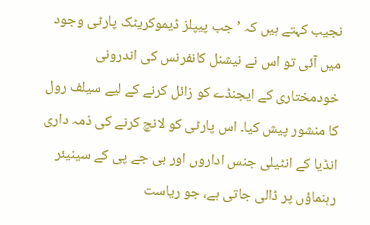نجیب کہتے ہیں کہ ’جب پیپلز ڈیموکریٹک پارٹی وجود میں آئی تو اس نے نیشنل کانفرنس کی اندرونی خودمختاری کے ایجنڈے کو زائل کرنے کے لیے سیلف رول کا منشور پیش کیا۔ اس پارٹی کو لانچ کرنے کی ذمہ داری انڈیا کے انٹیلی جنس اداروں اور بی جے پی کے سینیئر رہنماؤں پر ڈالی جاتی ہے، جو ریاست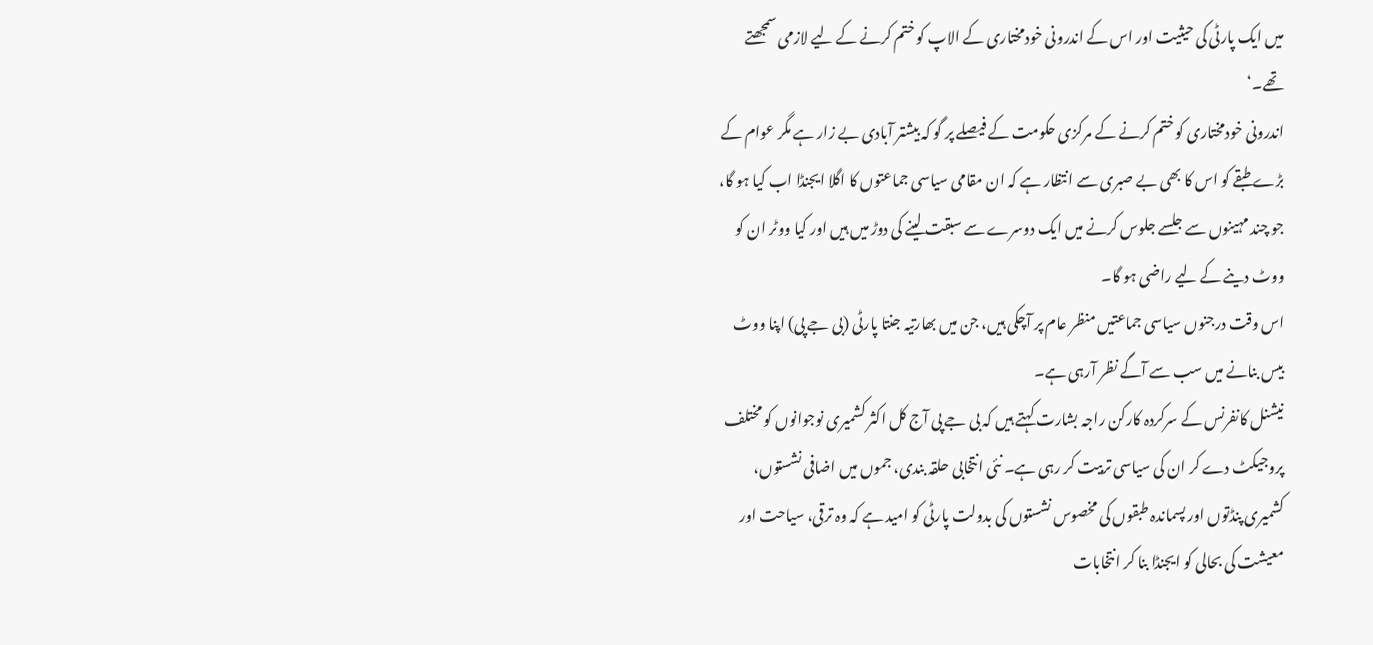میں ایک پارٹی کی حیثیت اور اس کے اندرونی خودمختاری کے الاپ کو ختم کرنے کے لیے لازمی سمجھتے تھے۔‘
اندرونی خودمختاری کو ختم کرنے کے مرکزی حکومت کے فیصلے پر گو کہ بیشتر آبادی بے زار ہے مگر عوام کے بڑے طبقے کو اس کا بھی بے صبری سے انتظار ہے کہ ان مقامی سیاسی جماعتوں کا اگلا ایجنڈا اب کیا ہو گا، جو چند مہینوں سے جلسے جلوس کرنے میں ایک دوسرے سے سبقت لینے کی دوڑ میں ہیں اور کیا ووٹر ان کو ووٹ دینے کے لیے راضی ہو گا۔
اس وقت درجنوں سیاسی جماعتیں منظر عام پر آچکی ہیں، جن میں بھارتیہ جنتا پارٹی (بی جے پی) اپنا ووٹ بیس بنانے میں سب سے آگے نظر آرہی ہے۔
نیشنل کانفرنس کے سرکردہ کارکن راجہ بشارت کہتے ہیں کہ بی جے پی آج کل اکثر کشمیری نوجوانوں کو مختلف پروجیکٹ دے کر ان کی سیاسی تربیت کر رہی ہے۔ نئی انتخابی حلقہ بندی، جموں میں اضافی نشستوں، کشمیری پنڈتوں اور پسماندہ طبقوں کی مخصوس نشستوں کی بدولت پارٹی کو امید ہے کہ وہ ترقی، سیاحت اور معیشت کی بحالی کو ایجنڈا بنا کر انتخابات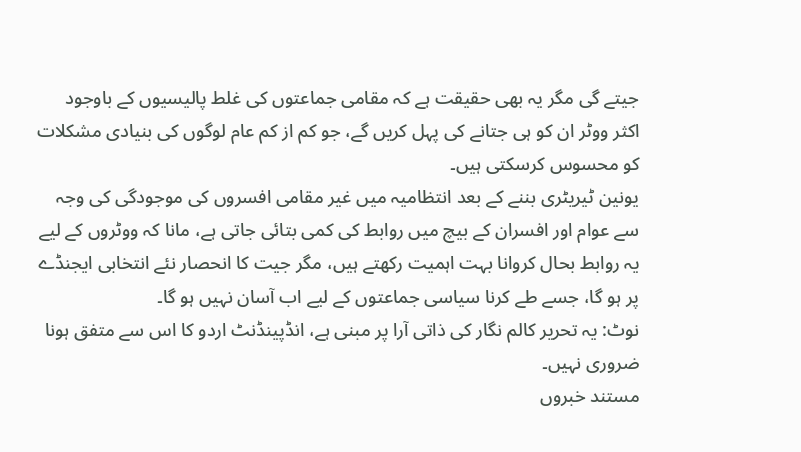جیتے گی مگر یہ بھی حقیقت ہے کہ مقامی جماعتوں کی غلط پالیسیوں کے باوجود اکثر ووٹر ان کو ہی جتانے کی پہل کریں گے، جو کم از کم عام لوگوں کی بنیادی مشکلات کو محسوس کرسکتی ہیں۔
یونین ٹیریٹری بننے کے بعد انتظامیہ میں غیر مقامی افسروں کی موجودگی کی وجہ سے عوام اور افسران کے بیچ میں روابط کی کمی بتائی جاتی ہے، مانا کہ ووٹروں کے لیے یہ روابط بحال کروانا بہت اہمیت رکھتے ہیں، مگر جیت کا انحصار نئے انتخابی ایجنڈے پر ہو گا، جسے طے کرنا سیاسی جماعتوں کے لیے اب آسان نہیں ہو گا۔
نوٹ: یہ تحریر کالم نگار کی ذاتی آرا پر مبنی ہے، انڈپینڈنٹ اردو کا اس سے متفق ہونا ضروری نہیں۔
مستند خبروں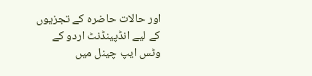اور حالات حاضرہ کے تجزیوں کے لیے انڈپینڈنٹ اردو کے وٹس ایپ چینل میں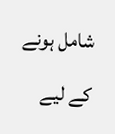شامل ہونے کے لیے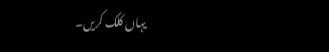یہاں کلک کریں۔